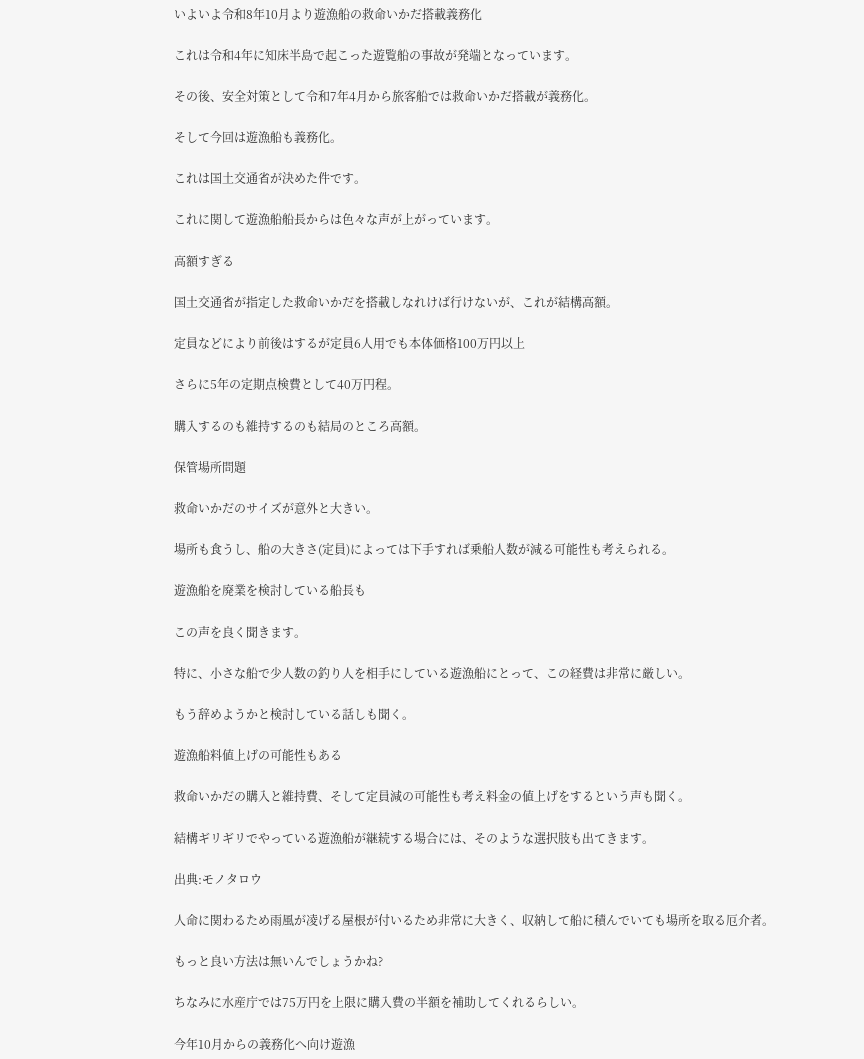いよいよ令和8年10月より遊漁船の救命いかだ搭載義務化

これは令和4年に知床半島で起こった遊覧船の事故が発端となっています。

その後、安全対策として令和7年4月から旅客船では救命いかだ搭載が義務化。

そして今回は遊漁船も義務化。

これは国土交通省が決めた件です。

これに関して遊漁船船長からは色々な声が上がっています。

高額すぎる

国土交通省が指定した救命いかだを搭載しなれけば行けないが、これが結構高額。

定員などにより前後はするが定員6人用でも本体価格100万円以上

さらに5年の定期点検費として40万円程。

購入するのも維持するのも結局のところ高額。

保管場所問題

救命いかだのサイズが意外と大きい。

場所も食うし、船の大きさ(定員)によっては下手すれば乗船人数が減る可能性も考えられる。

遊漁船を廃業を検討している船長も

この声を良く聞きます。

特に、小さな船で少人数の釣り人を相手にしている遊漁船にとって、この経費は非常に厳しい。

もう辞めようかと検討している話しも聞く。

遊漁船料値上げの可能性もある

救命いかだの購入と維持費、そして定員減の可能性も考え料金の値上げをするという声も聞く。

結構ギリギリでやっている遊漁船が継続する場合には、そのような選択肢も出てきます。

出典:モノタロウ

人命に関わるため雨風が凌げる屋根が付いるため非常に大きく、収納して船に積んでいても場所を取る厄介者。

もっと良い方法は無いんでしょうかね?

ちなみに水産庁では75万円を上限に購入費の半額を補助してくれるらしい。

今年10月からの義務化へ向け遊漁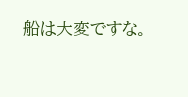船は大変ですな。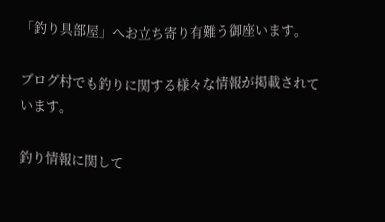「釣り具部屋」へお立ち寄り有難う御座います。

ブログ村でも釣りに関する様々な情報が掲載されています。

釣り情報に関して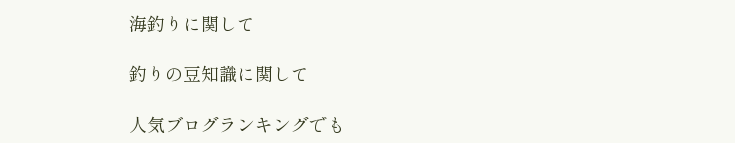海釣りに関して

釣りの豆知識に関して

人気ブログランキングでも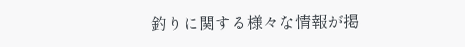釣りに関する様々な情報が掲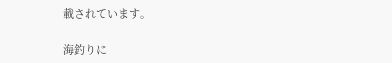載されています。

海釣りに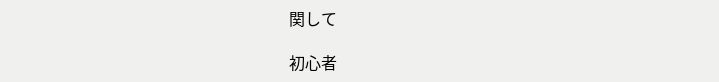関して

初心者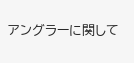アングラーに関して